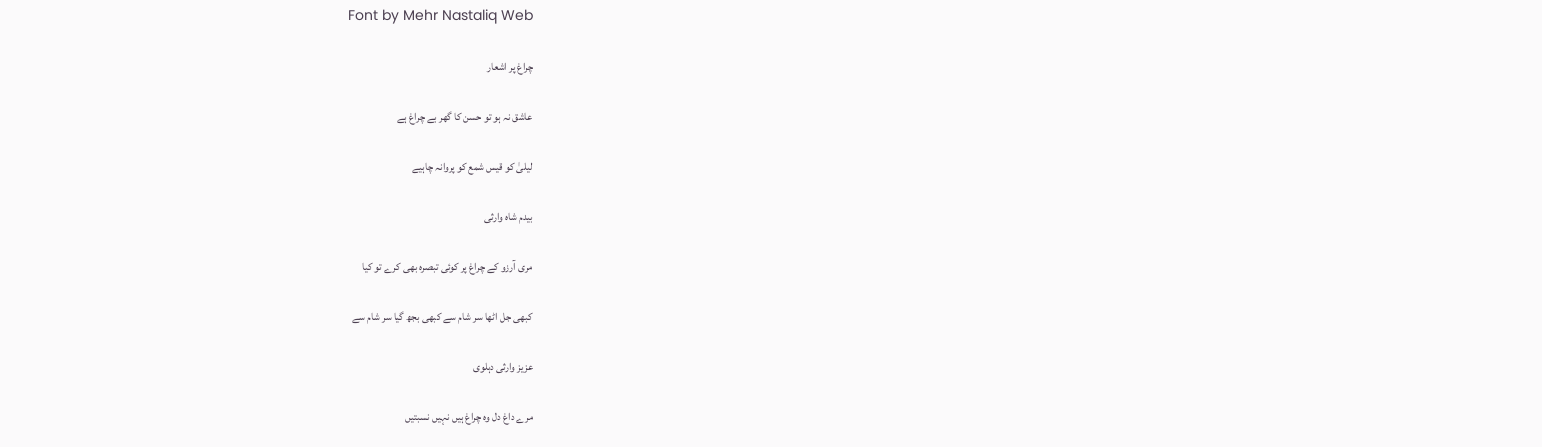Font by Mehr Nastaliq Web

چراغ پر اشعار

عاشق نہ ہو تو حسن کا گھر بے چراغ ہے

لیلیٰ کو قیس شمع کو پروانہ چاہیے

بیدم شاہ وارثی

مری آرزو کے چراغ پر کوئی تبصرہ بھی کرے تو کیا

کبھی جل اٹھا سر شام سے کبھی بجھ گیا سر شام سے

عزیز وارثی دہلوی

مرے داغ دل وہ چراغ ہیں نہیں نسبتیں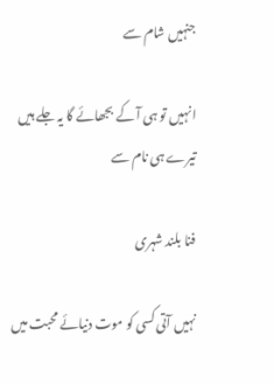جنہیں شام سے

انہیں تو ہی آ کے بجھائے گا یہ جلے ہیں تیرے ہی نام سے

فنا بلند شہری

نہیں آتی کسی کو موت دنیائے محبت میں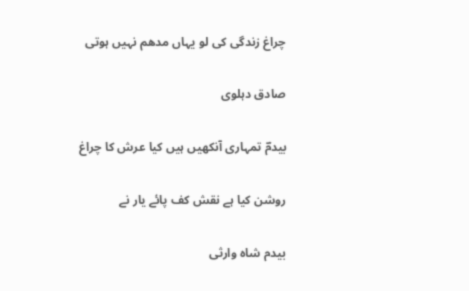چراغ زندگی کی لو یہاں مدھم نہیں ہوتی

صادق دہلوی

بیدمؔ تمہاری آنکھیں ہیں کیا عرش کا چراغ

روشن کیا ہے نقش کف پائے یار نے

بیدم شاہ وارثی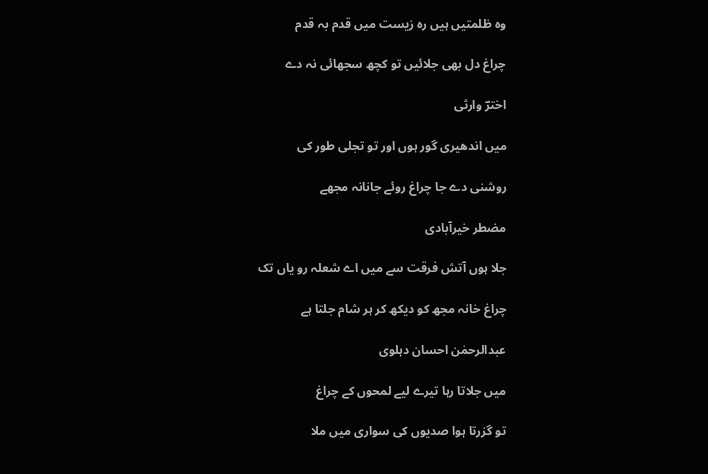وہ ظلمتیں ہیں رہ زیست میں قدم بہ قدم

چراغ دل بھی جلائیں تو کچھ سجھائی نہ دے

اخترؔ وارثی

میں اندھیری گور ہوں اور تو تجلی طور کی

روشنی دے جا چراغ روئے جانانہ مجھے

مضطر خیرآبادی

جلا ہوں آتش فرقت سے میں اے شعلہ رو یاں تک

چراغ خانہ مجھ کو دیکھ کر ہر شام جلتا ہے

عبدالرحمٰن احسان دہلوی

میں جلاتا رہا تیرے لیے لمحوں کے چراغ

تو گزرتا ہوا صدیوں کی سواری میں ملا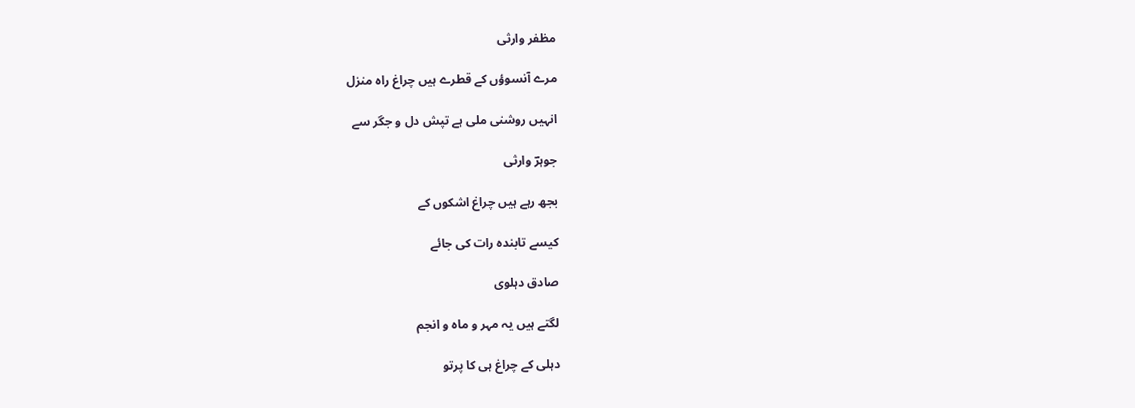مظفر وارثی

مرے آنسوؤں کے قطرے ہیں چراغ راہ منزل

انہیں روشنی ملی ہے تپش دل و جگر سے

جوہرؔ وارثی

بجھ رہے ہیں چراغ اشکوں کے

کیسے تابندہ رات کی جائے

صادق دہلوی

لگتے ہیں یہ مہر‌‌ و ماہ و انجم

دہلی کے چراغ ہی کا پرتو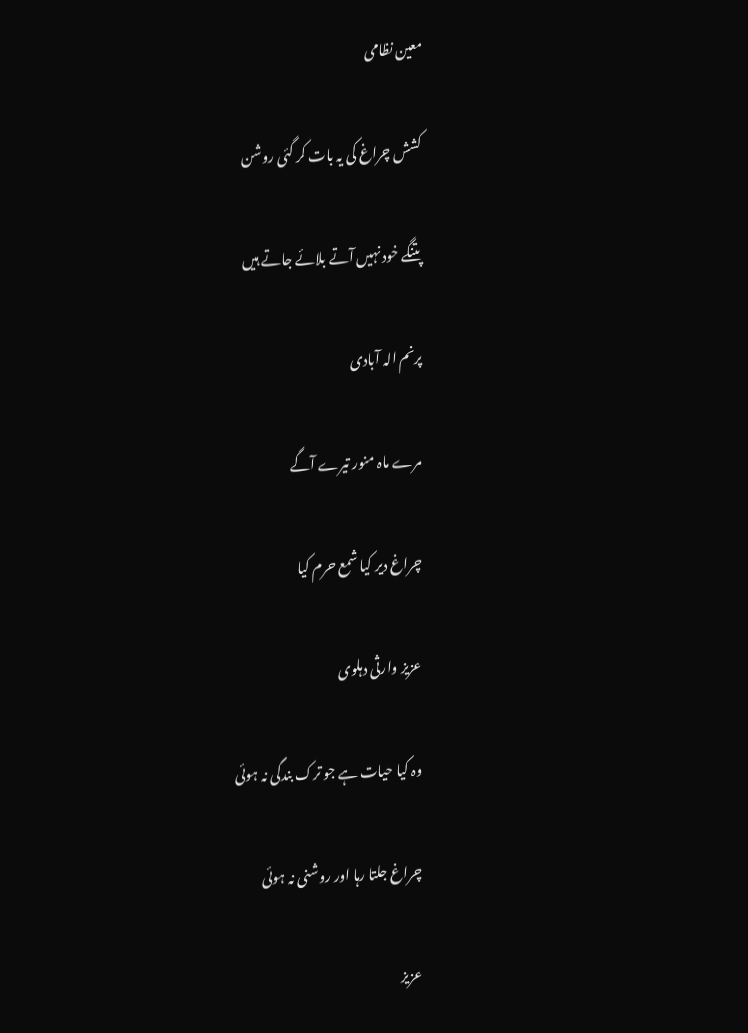معین نظامی

کشش چراغ کی یہ بات کر گئی روشن

پتنگے خود نہیں آتے بلائے جاتے ہیں

پرنم الہ آبادی

مرے ماہ منور تیرے آگے

چراغ دیر کیا شمع حرم کیا

عزیز وارثی دہلوی

وہ کیا حیات ہے جو ترک بندگی نہ ہوئی

چراغ جلتا رہا اور روشنی نہ ہوئی

عزیز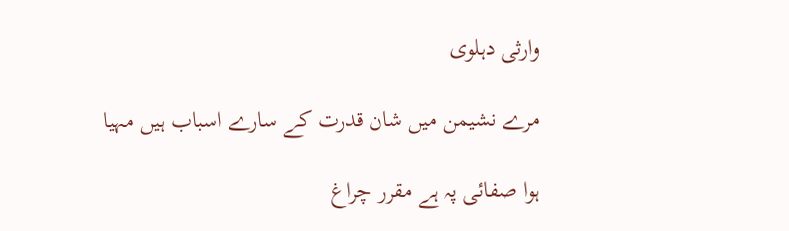وارثی دہلوی

مرے نشیمن میں شان قدرت کے سارے اسباب ہیں مہیا

ہوا صفائی پہ ہے مقرر چراغ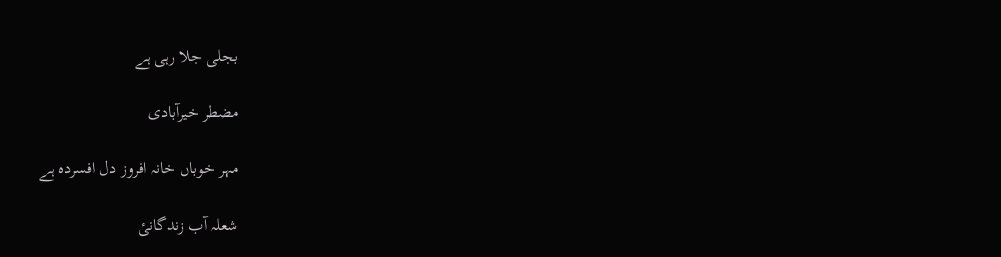بجلی جلا رہی ہے

مضطر خیرآبادی

مہر خوباں خانہ افروز دل افسردہ ہے

شعلہ آب زندگانیٔ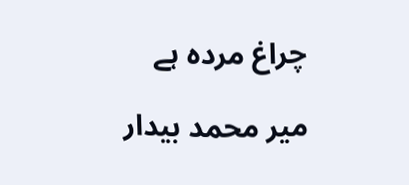چراغ مردہ ہے

میر محمد بیدار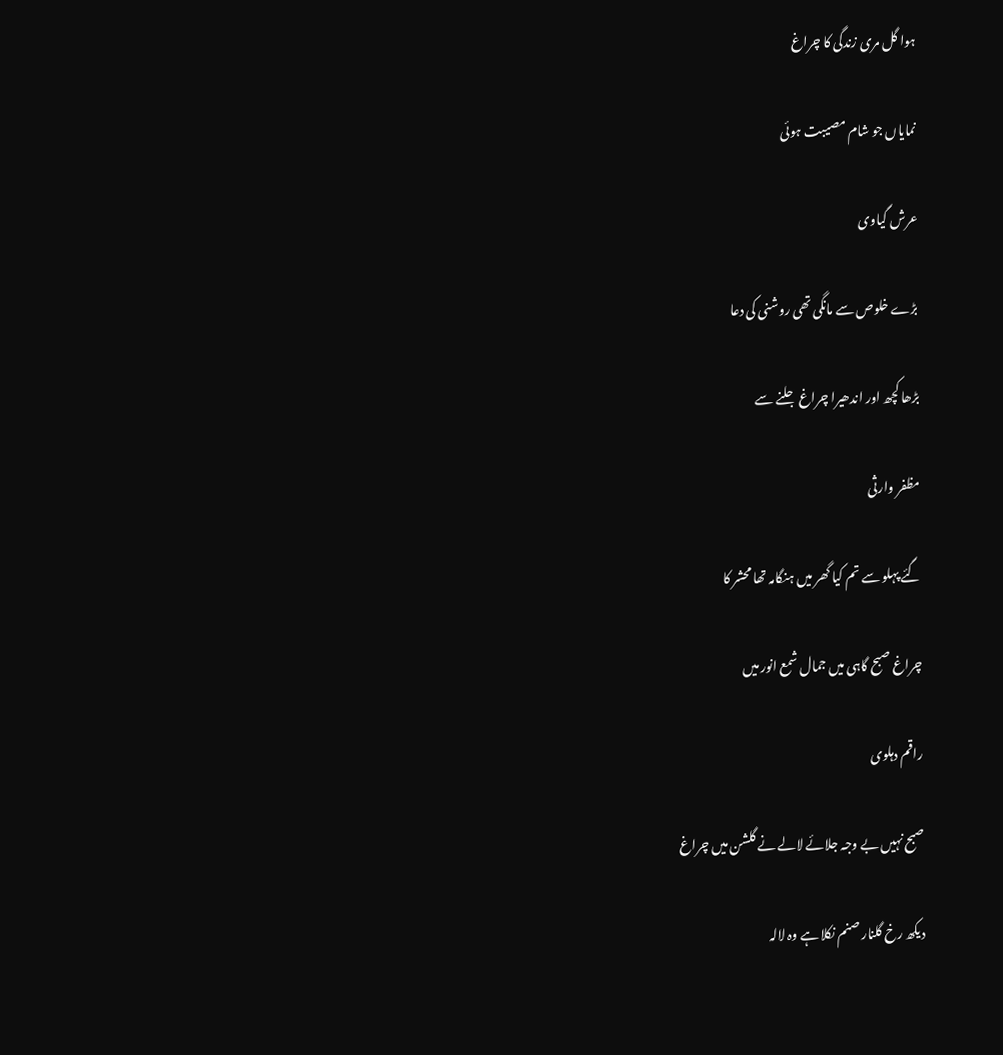ہوا گل مری زندگی کا چراغ

نمایاں جو شام مصیبت ہوئی

عرش گیاوی

بڑے خلوص سے مانگی تھی روشنی کی دعا

بڑھا کچھ اور اندھیرا چراغ جلنے سے

مظفر وارثی

گئے پہلو سے تم کیا گھر میں ہنگامہ تھا محشر کا

چراغ صبح گاہی میں جمال شمع انور میں

راقم دہلوی

صبح نہیں بے وجہ جلائے لالے نے گلشن میں چراغ

دیکھ رخ گلنار صنم نکلا ہے وہ لالہ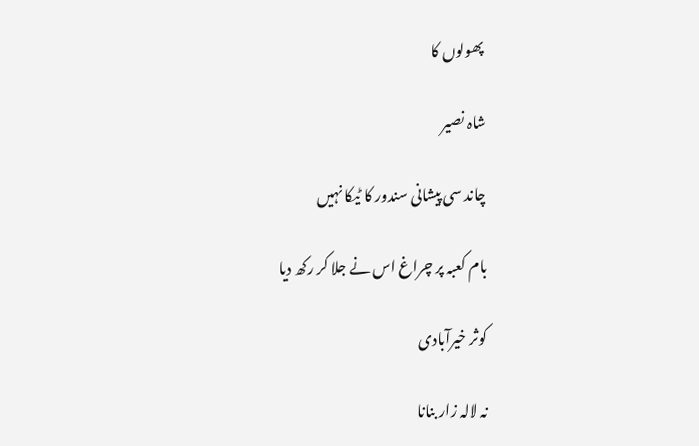پھولوں کا

شاہ نصیر

چاند سی پیشانی سندور کا ٹیکا نہیں

بام کعبہ پر چراغ اس نے جلا کر رکھ دیا

کوثر خیرآبادی

نہ لالہ زار بنانا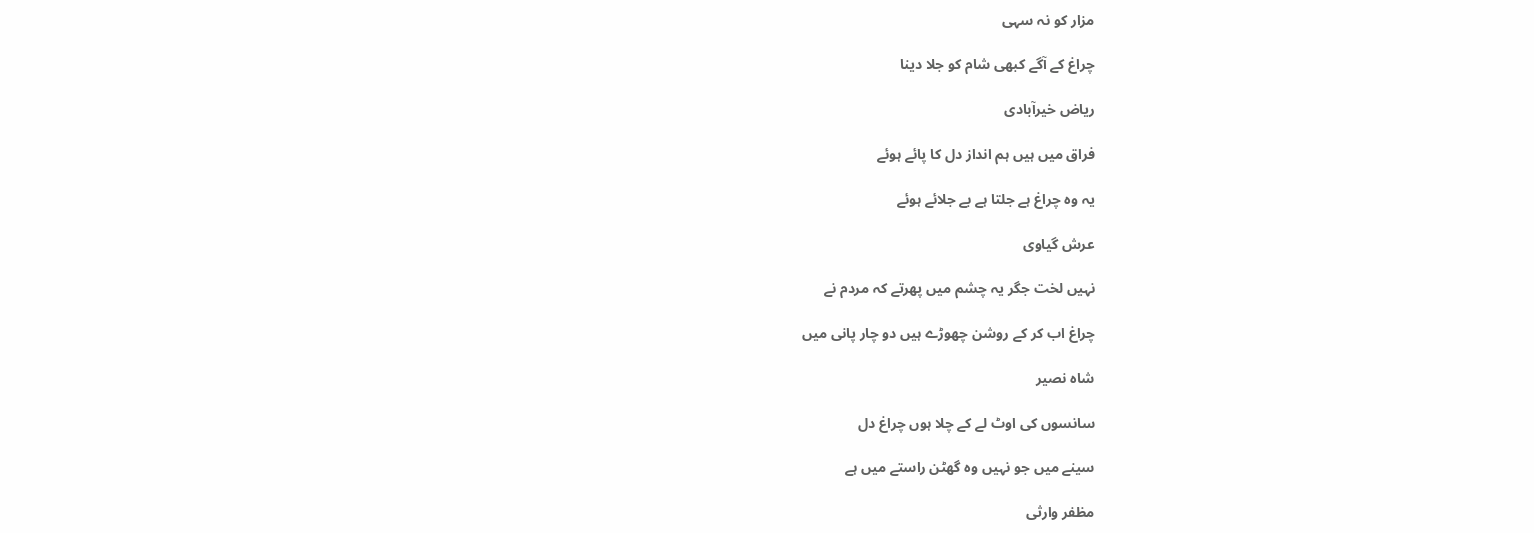مزار کو نہ سہی

چراغ کے آگے کبھی شام کو جلا دینا

ریاض خیرآبادی

فراق میں ہیں ہم انداز دل کا پائے ہوئے

یہ وہ چراغ ہے جلتا ہے بے جلائے ہوئے

عرش گیاوی

نہیں لخت جگر یہ چشم میں پھرتے کہ مردم نے

چراغ اب کر کے روشن چھوڑے ہیں دو چار پانی میں

شاہ نصیر

سانسوں کی اوٹ لے کے چلا ہوں چراغ دل

سینے میں جو نہیں وہ گھٹن راستے میں ہے

مظفر وارثی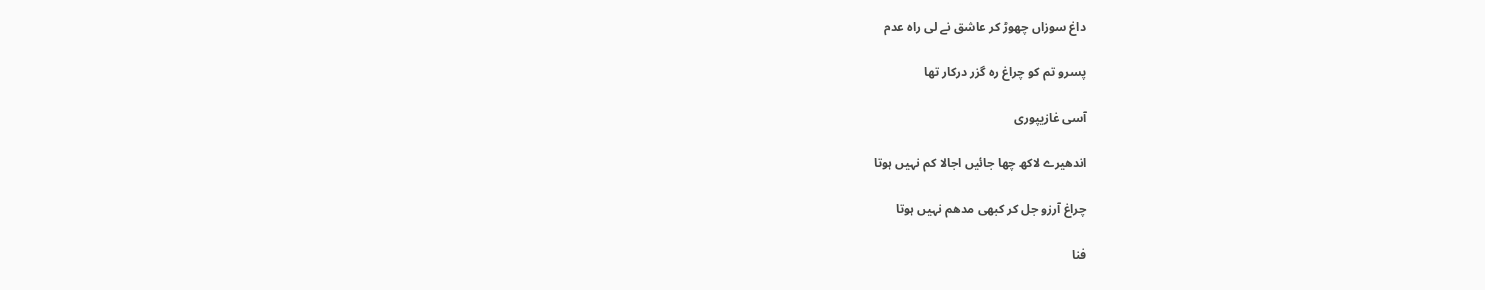داغ سوزاں چھوڑ کر عاشق نے لی راہ عدم

پسرو تم کو چراغ رہ گزر درکار تھا

آسی غازیپوری

اندھیرے لاکھ چھا جائیں اجالا کم نہیں ہوتا

چراغ آرزو جل کر کبھی مدھم نہیں ہوتا

فنا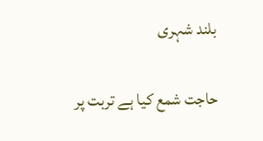بلند شہری

حاجت شمع کیا ہے تربت پر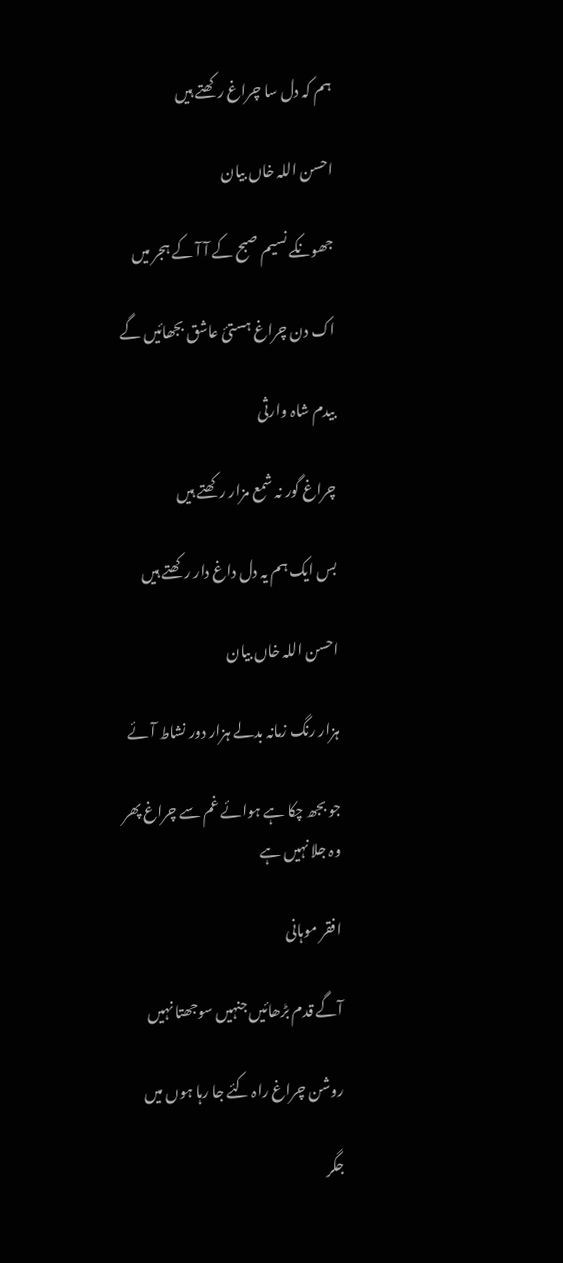ہم کہ دل سا چراغ رکھتے ہیں

احسن اللہ خاں بیان

جھونکے نسیم صبح کے آ آ کے ہجر میں

اک دن چراغ ہستیٔ عاشق بجھائیں گے

بیدم شاہ وارثی

چراغ گور نہ شمع مزار رکھتے ہیں

بس ایک ہم یہ دل داغ دار رکھتے ہیں

احسن اللہ خاں بیان

ہزار رنگ زمانہ بدلے ہزار دور نشاط آئے

جو بجھ چکا ہے ہوائے غم سے چراغ پھر وہ جلا نہیں ہے

افقر موہانی

آگے قدم بڑھائیں جنہیں سوجھتا نہیں

روشن چراغ راہ کئے جا رہا ہوں میں

جگر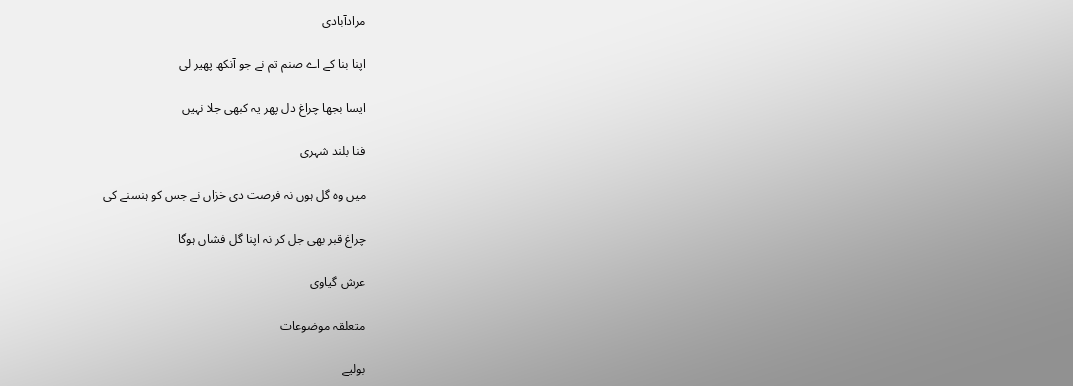مرادآبادی

اپنا بنا کے اے صنم تم نے جو آنکھ پھیر لی

ایسا بجھا چراغ دل پھر یہ کبھی جلا نہیں

فنا بلند شہری

میں وہ گل ہوں نہ فرصت دی خزاں نے جس کو ہنسنے کی

چراغ قبر بھی جل کر نہ اپنا گل فشاں ہوگا

عرش گیاوی

متعلقہ موضوعات

بولیے